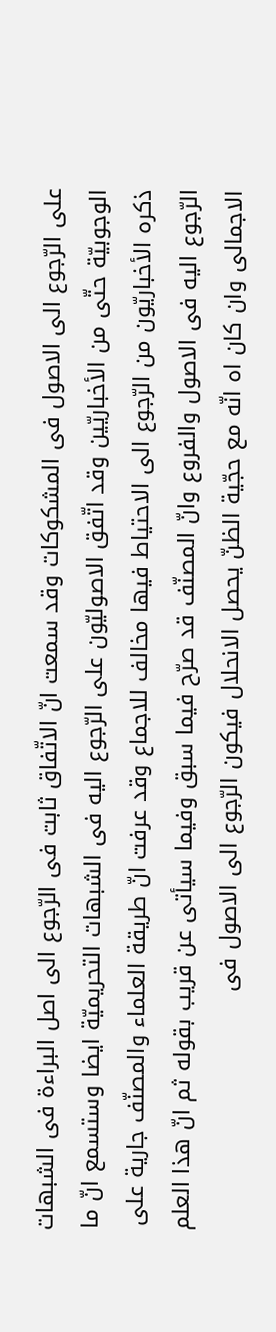على الرّجوع الى الاصول فى المشكوكات وقد سمعت انّ الاتّفاق ثابت فى الرّجوع الى اصل البراءة فى الشبهات الوجوبيّة حتّى من الأخباريّين وقد اتّفق الاصوليّون على الرّجوع اليه فى الشبهات التحريميّة ايضا وستسمع انّ ما ذكره الأخباريّون من الرّجوع الى الاحتياط فيها مخالف للاجماع وقد عرفت انّ طريقة العلماء والمصنّف جارية على الرّجوع اليه فى الاصول والفروع وانّ المصنّف قد صرّح فيما سبق وفيما سيأتى عن قريب بقوله ثم انّ هذا العلم الاجمالى وان كان اه انّه مع حجّية الظنّ يحصل الانحلال فيكون الرّجوع الى الاصول فى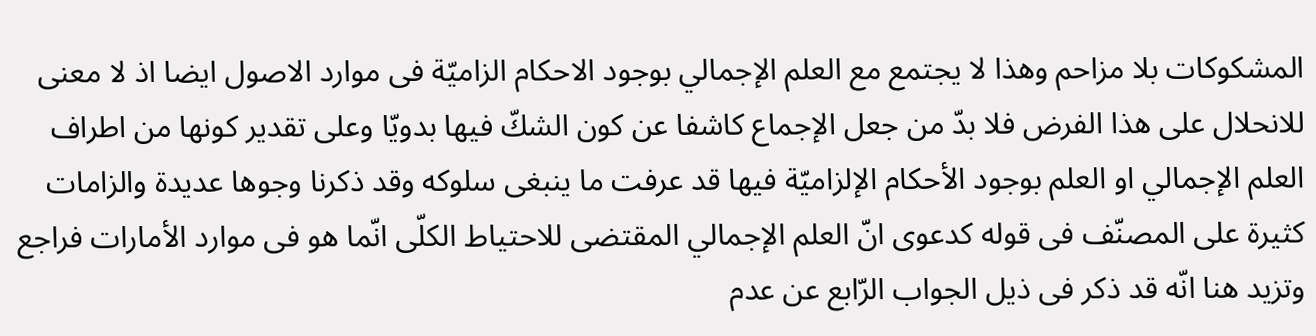المشكوكات بلا مزاحم وهذا لا يجتمع مع العلم الإجمالي بوجود الاحكام الزاميّة فى موارد الاصول ايضا اذ لا معنى للانحلال على هذا الفرض فلا بدّ من جعل الإجماع كاشفا عن كون الشكّ فيها بدويّا وعلى تقدير كونها من اطراف العلم الإجمالي او العلم بوجود الأحكام الإلزاميّة فيها قد عرفت ما ينبغى سلوكه وقد ذكرنا وجوها عديدة والزامات كثيرة على المصنّف فى قوله كدعوى انّ العلم الإجمالي المقتضى للاحتياط الكلّى انّما هو فى موارد الأمارات فراجع وتزيد هنا انّه قد ذكر فى ذيل الجواب الرّابع عن عدم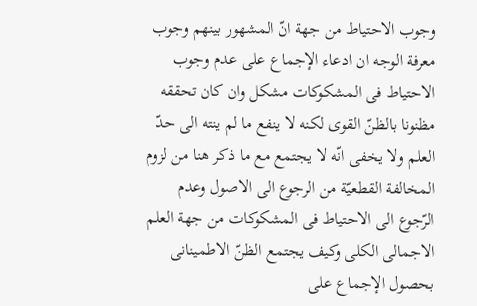وجوب الاحتياط من جهة انّ المشهور بينهم وجوب معرفة الوجه ان ادعاء الإجماع على عدم وجوب الاحتياط فى المشكوكات مشكل وان كان تحققه مظنونا بالظنّ القوى لكنه لا ينفع ما لم ينته الى حدّ العلم ولا يخفى انّه لا يجتمع مع ما ذكر هنا من لزوم المخالفة القطعيّة من الرجوع الى الاصول وعدم الرّجوع الى الاحتياط فى المشكوكات من جهة العلم الاجمالى الكلى وكيف يجتمع الظنّ الاطمينانى بحصول الإجماع على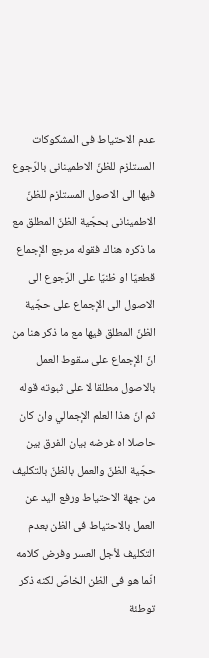عدم الاحتياط فى المشكوكات المستلزم للظنّ الاطمينانى بالرّجوع فيها الى الاصول المستلزم للظنّ الاطمينانى بحجّية الظنّ المطلق مع ما ذكره هناك فقوله مرجع الإجماع قطعيّا او ظنيّا على الرّجوع الى الاصول الى الإجماع على حجّية الظنّ المطلق فيها مع ما ذكر هنا من انّ الإجماع على سقوط العمل بالاصول مطلقا لا على ثبوته قوله ثم انّ هذا العلم الإجمالي وان كان حاصلا اه غرضه بيان الفرق بين حجّية الظنّ والعمل بالظنّ بالتكليف من جهة الاحتياط ورفع اليد عن العمل بالاحتياط فى الظن بعدم التكليف لأجل العسر وفرض كلامه انّما هو فى الظن الخاصّ لكنه ذكر توطئة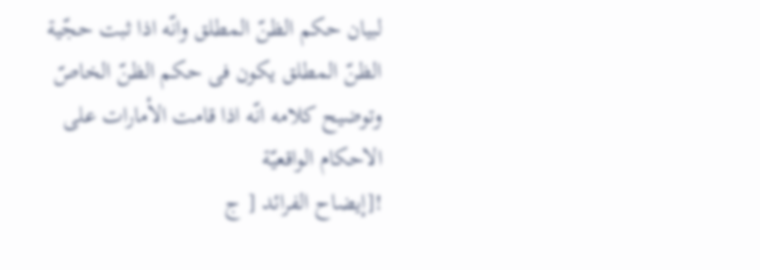لبيان حكم الظنّ المطلق وانّه اذا ثبت حجّية الظنّ المطلق يكون فى حكم الظنّ الخاصّ وتوضيح كلامه انّه اذا قامت الأمارات على الاحكام الواقعيّة
![إيضاح الفرائد [ ج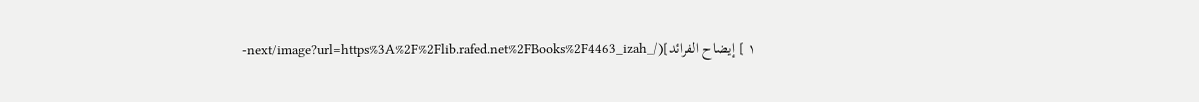١ ] إيضاح الفرائد](/_next/image?url=https%3A%2F%2Flib.rafed.net%2FBooks%2F4463_izah-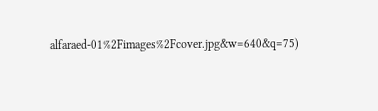alfaraed-01%2Fimages%2Fcover.jpg&w=640&q=75)